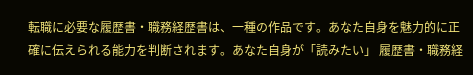転職に必要な履歴書・職務経歴書は、一種の作品です。あなた自身を魅力的に正確に伝えられる能力を判断されます。あなた自身が「読みたい」 履歴書・職務経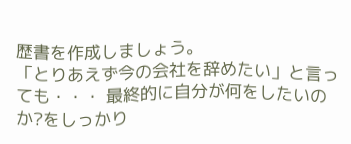歴書を作成しましょう。
「とりあえず今の会社を辞めたい」と言っても・・・ 最終的に自分が何をしたいのか?をしっかり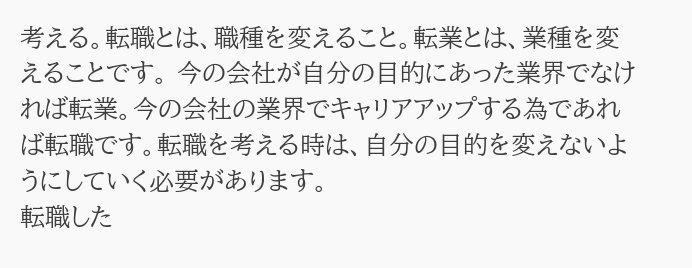考える。転職とは、職種を変えること。転業とは、業種を変えることです。 今の会社が自分の目的にあった業界でなければ転業。今の会社の業界でキャリアアップする為であれば転職です。転職を考える時は、自分の目的を変えないようにしていく必要があります。
転職した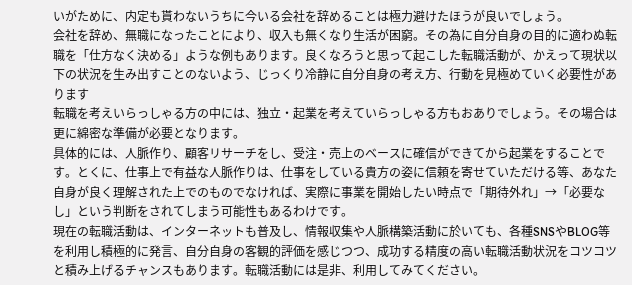いがために、内定も貰わないうちに今いる会社を辞めることは極力避けたほうが良いでしょう。
会社を辞め、無職になったことにより、収入も無くなり生活が困窮。その為に自分自身の目的に適わぬ転職を「仕方なく決める」ような例もあります。良くなろうと思って起こした転職活動が、かえって現状以下の状況を生み出すことのないよう、じっくり冷静に自分自身の考え方、行動を見極めていく必要性があります
転職を考えいらっしゃる方の中には、独立・起業を考えていらっしゃる方もおありでしょう。その場合は更に綿密な準備が必要となります。
具体的には、人脈作り、顧客リサーチをし、受注・売上のベースに確信ができてから起業をすることです。とくに、仕事上で有益な人脈作りは、仕事をしている貴方の姿に信頼を寄せていただける等、あなた自身が良く理解された上でのものでなければ、実際に事業を開始したい時点で「期待外れ」→「必要なし」という判断をされてしまう可能性もあるわけです。
現在の転職活動は、インターネットも普及し、情報収集や人脈構築活動に於いても、各種SNSやBLOG等を利用し積極的に発言、自分自身の客観的評価を感じつつ、成功する精度の高い転職活動状況をコツコツと積み上げるチャンスもあります。転職活動には是非、利用してみてください。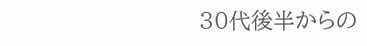30代後半からの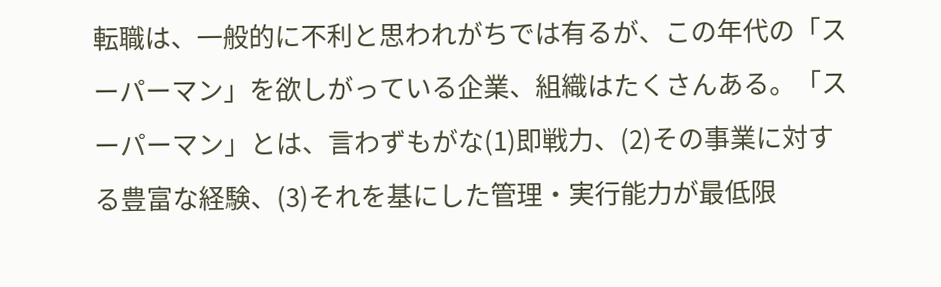転職は、一般的に不利と思われがちでは有るが、この年代の「スーパーマン」を欲しがっている企業、組織はたくさんある。「スーパーマン」とは、言わずもがな(1)即戦力、(2)その事業に対する豊富な経験、(3)それを基にした管理・実行能力が最低限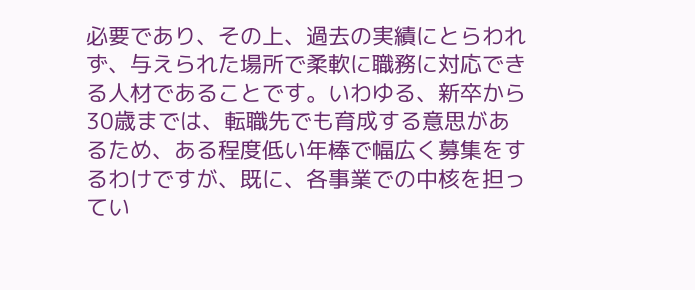必要であり、その上、過去の実績にとらわれず、与えられた場所で柔軟に職務に対応できる人材であることです。いわゆる、新卒から30歳までは、転職先でも育成する意思があるため、ある程度低い年棒で幅広く募集をするわけですが、既に、各事業での中核を担ってい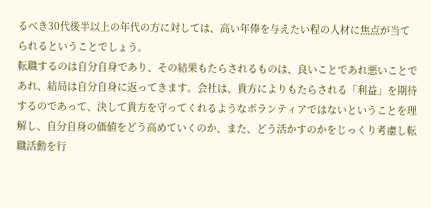るべき30代後半以上の年代の方に対しては、高い年俸を与えたい程の人材に焦点が当てられるということでしょう。
転職するのは自分自身であり、その結果もたらされるものは、良いことであれ悪いことであれ、結局は自分自身に返ってきます。会社は、貴方によりもたらされる「利益」を期待するのであって、決して貴方を守ってくれるようなボランティアではないということを理解し、自分自身の価値をどう高めていくのか、また、どう活かすのかをじっくり考慮し転職活動を行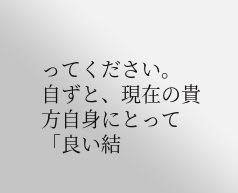ってください。
自ずと、現在の貴方自身にとって「良い結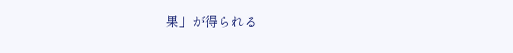果」が得られる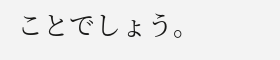ことでしょう。